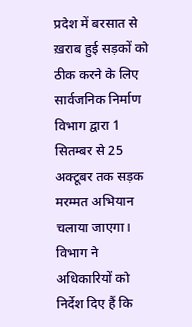प्रदेश में बरसात से ख़राब हुई सड़कों को ठीक करने के लिए सार्वजनिक निर्माण विभाग द्वारा 1 सितम्बर से 25 अक्टूबर तक सड़क मरम्मत अभियान चलाया जाएगा। विभाग ने अधिकारियों को निर्देश दिए हैं कि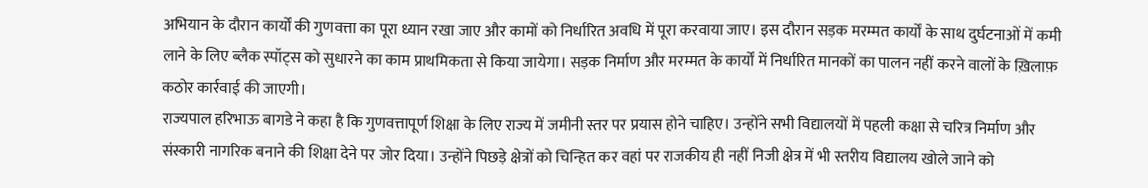अभियान के दौरान कार्यों की गुणवत्ता का पूरा ध्यान रखा जाए और कामों को निर्धारित अवधि में पूरा करवाया जाए। इस दौरान सड़क मरम्मत कार्यों के साथ दुर्घटनाओं में कमी लाने के लिए ब्लैक स्पॉट्स को सुधारने का काम प्राथमिकता से किया जायेगा। सड़क निर्माण और मरम्मत के कार्यों में निर्धारित मानकों का पालन नहीं करने वालों के ख़िलाफ़ कठोर कार्रवाई की जाएगी।
राज्यपाल हरिभाऊ बागडे ने कहा है कि गुणवत्तापूर्ण शिक्षा के लिए राज्य में जमीनी स्तर पर प्रयास होने चाहिए। उन्होंने सभी विद्यालयों में पहली कक्षा से चरित्र निर्माण और संस्कारी नागरिक बनाने की शिक्षा देने पर जोर दिया। उन्होंने पिछड़े क्षेत्रों को चिन्हित कर वहां पर राजकीय ही नहीं निजी क्षेत्र में भी स्तरीय विद्यालय खोले जाने को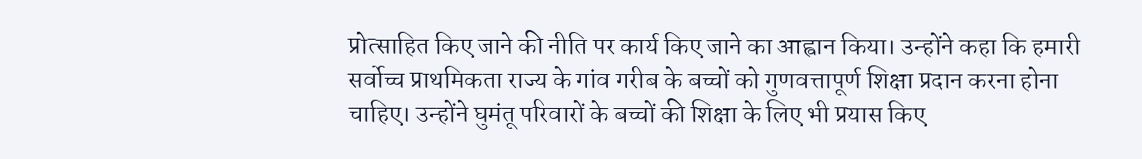प्रोत्साहित किए जाने की नीति पर कार्य किए जाने का आह्वान किया। उन्होंने कहा कि हमारी सर्वोच्च प्राथमिकता राज्य के गांव गरीब के बच्चों को गुणवत्तापूर्ण शिक्षा प्रदान करना होना चाहिए। उन्होंने घुमंतू परिवारों के बच्चों की शिक्षा के लिए भी प्रयास किए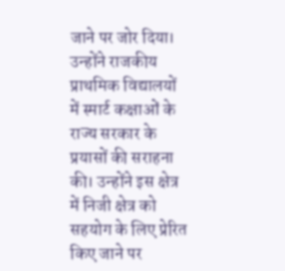जाने पर जोर दिया। उन्होंने राजकीय प्राथमिक विद्यालयों में स्मार्ट कक्षाओं के राज्य सरकार के प्रयासों की सराहना की। उन्होंने इस क्षेत्र में निजी क्षेत्र को सहयोग के लिए प्रेरित किए जाने पर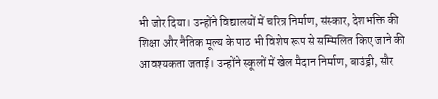भी जोर दिया। उन्होंने विद्यालयों में चरित्र निर्माण, संस्कार, देशभक्ति की शिक्षा और नैतिक मूल्य के पाठ भी विशेष रूप से सम्मिलित किए जाने की आवश्यकता जताई। उन्होंने स्कूलों में खेल मैदान निर्माण, बाउंड्री, सौर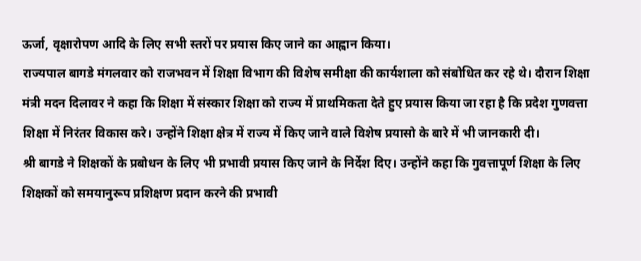ऊर्जा, वृक्षारोपण आदि के लिए सभी स्तरों पर प्रयास किए जाने का आह्वान किया।
राज्यपाल बागडे मंगलवार को राजभवन में शिक्षा विभाग की विशेष समीक्षा की कार्यशाला को संबोधित कर रहे थे। दौरान शिक्षा मंत्री मदन दिलावर ने कहा कि शिक्षा में संस्कार शिक्षा को राज्य में प्राथमिकता देते हुए प्रयास किया जा रहा है कि प्रदेश गुणवत्ता शिक्षा में निरंतर विकास करे। उन्होंने शिक्षा क्षेत्र में राज्य में किए जाने वाले विशेष प्रयासो के बारे में भी जानकारी दी।
श्री बागडे ने शिक्षकों के प्रबोधन के लिए भी प्रभावी प्रयास किए जाने के निर्देश दिए। उन्होंने कहा कि गुवत्तापूर्ण शिक्षा के लिए शिक्षकों को समयानुरूप प्रशिक्षण प्रदान करने की प्रभावी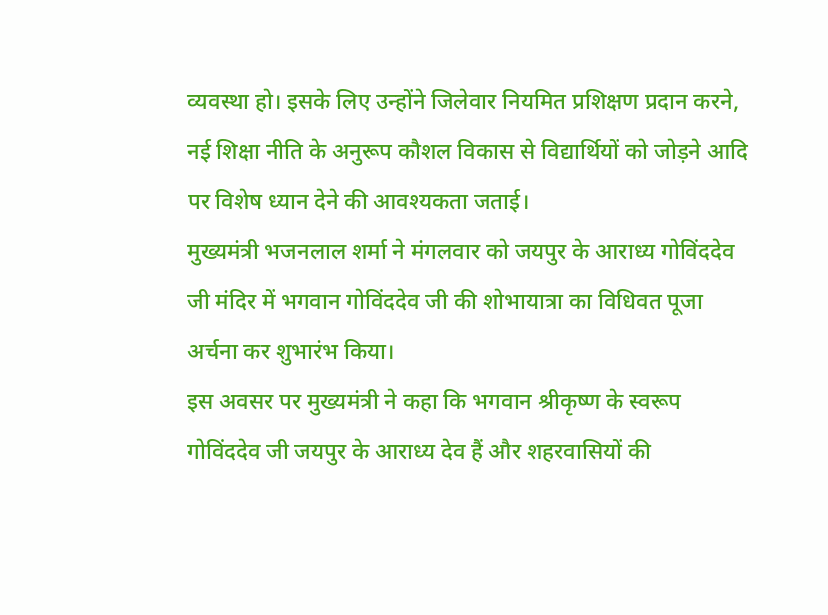व्यवस्था हो। इसके लिए उन्होंने जिलेवार नियमित प्रशिक्षण प्रदान करने, नई शिक्षा नीति के अनुरूप कौशल विकास से विद्यार्थियों को जोड़ने आदि पर विशेष ध्यान देने की आवश्यकता जताई।
मुख्यमंत्री भजनलाल शर्मा ने मंगलवार को जयपुर के आराध्य गोविंददेव जी मंदिर में भगवान गोविंददेव जी की शोभायात्रा का विधिवत पूजा अर्चना कर शुभारंभ किया।
इस अवसर पर मुख्यमंत्री ने कहा कि भगवान श्रीकृष्ण के स्वरूप गोविंददेव जी जयपुर के आराध्य देव हैं और शहरवासियों की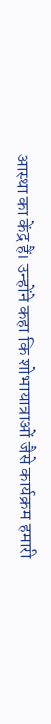आस्था का केंद्र हैं। उन्होंने कहा कि शोभायात्राओं जैसे कार्यक्रम हमारी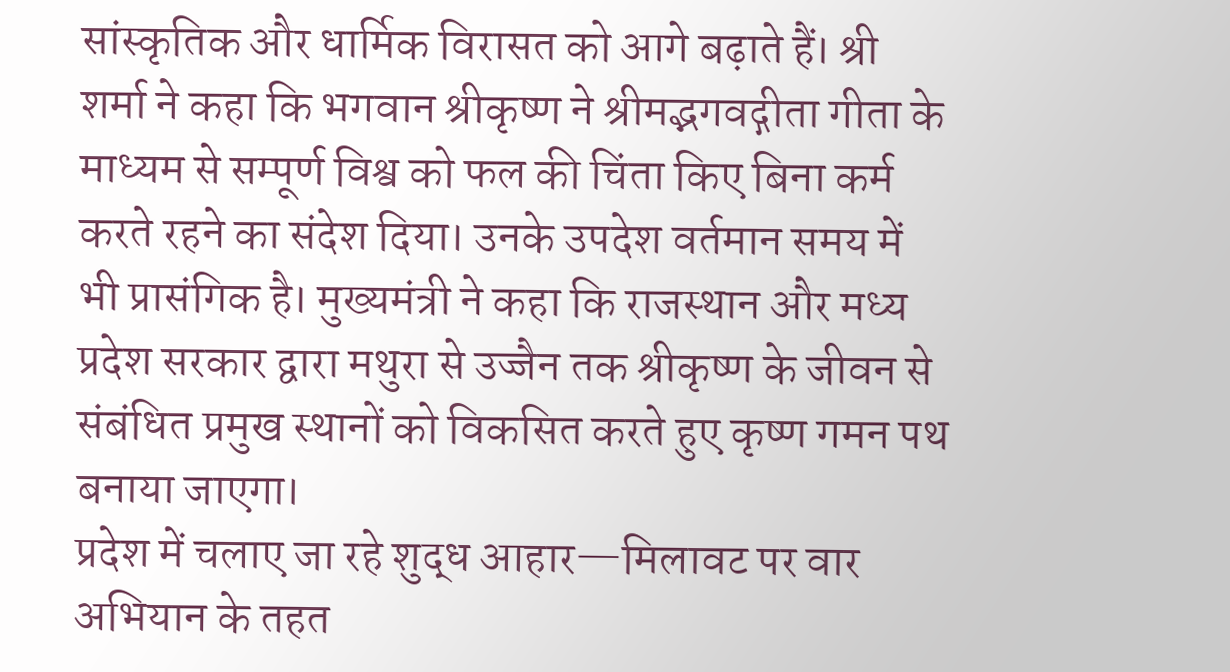सांस्कृतिक और धार्मिक विरासत को आगे बढ़ाते हैं। श्री शर्मा ने कहा कि भगवान श्रीकृष्ण ने श्रीमद्भगवद्गीता गीता के माध्यम से सम्पूर्ण विश्व को फल की चिंता किए बिना कर्म करते रहने का संदेश दिया। उनके उपदेश वर्तमान समय में भी प्रासंगिक है। मुख्यमंत्री ने कहा कि राजस्थान और मध्य प्रदेश सरकार द्वारा मथुरा से उज्जैन तक श्रीकृष्ण के जीवन से संबंधित प्रमुख स्थानों को विकसित करते हुए कृष्ण गमन पथ बनाया जाएगा।
प्रदेश में चलाए जा रहे शुद्ध आहार—मिलावट पर वार अभियान के तहत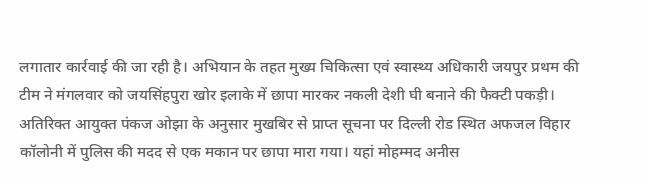लगातार कार्रवाई की जा रही है। अभियान के तहत मुख्य चिकित्सा एवं स्वास्थ्य अधिकारी जयपुर प्रथम की टीम ने मंगलवार को जयसिंहपुरा खोर इलाके में छापा मारकर नकली देशी घी बनाने की फैक्टी पकड़ी।
अतिरिक्त आयुक्त पंकज ओझा के अनुसार मुखबिर से प्राप्त सूचना पर दिल्ली रोड स्थित अफजल विहार कॉलोनी में पुलिस की मदद से एक मकान पर छापा मारा गया। यहां मोहम्मद अनीस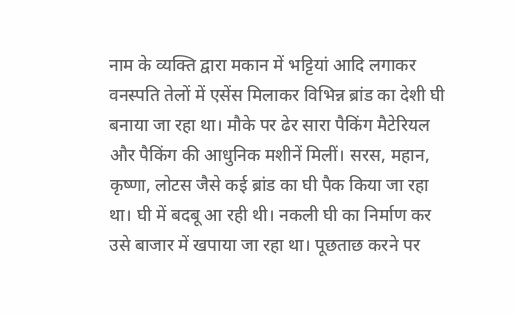नाम के व्यक्ति द्वारा मकान में भट्टियां आदि लगाकर वनस्पति तेलों में एसेंस मिलाकर विभिन्न ब्रांड का देशी घी बनाया जा रहा था। मौके पर ढेर सारा पैकिंग मैटेरियल और पैकिंग की आधुनिक मशीनें मिलीं। सरस, महान, कृष्णा, लोटस जैसे कई ब्रांड का घी पैक किया जा रहा था। घी में बदबू आ रही थी। नकली घी का निर्माण कर उसे बाजार में खपाया जा रहा था। पूछताछ करने पर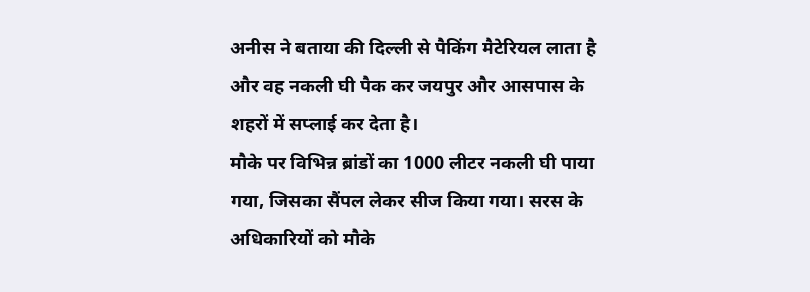अनीस ने बताया की दिल्ली से पैकिंग मैटेरियल लाता है और वह नकली घी पैक कर जयपुर और आसपास के शहरों में सप्लाई कर देता है।
मौके पर विभिन्न ब्रांडों का 1000 लीटर नकली घी पाया गया, जिसका सैंपल लेकर सीज किया गया। सरस के अधिकारियों को मौके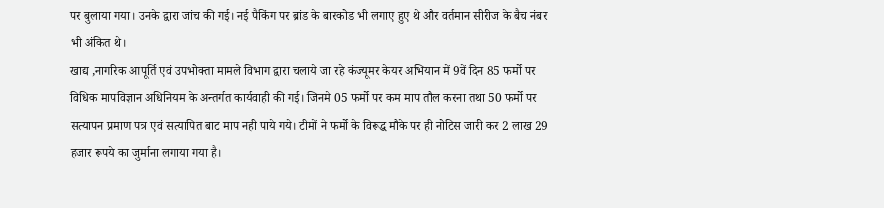पर बुलाया गया। उनके द्वारा जांच की गई। नई पैकिंग पर ब्रांड के बारकोड भी लगाए हुए थे और वर्तमान सीरीज के बैच नंबर भी अंकित थे।
खाद्य ,नागरिक आपूर्ति एवं उपभोक्ता मामले विभाग द्वारा चलाये जा रहे कंज्यूमर केयर अभियान में 9वें दिन 85 फर्मो पर विधिक मापविज्ञान अधिनियम के अन्तर्गत कार्यवाही की गई। जिनमे 05 फर्मो पर कम माप तौल करना तथा 50 फर्मो पर सत्यापन प्रमाण पत्र एवं सत्यापित बाट माप नही पाये गये। टीमों ने फर्मो के विरूद्ध मौके पर ही नोटिस जारी कर 2 लाख 29 हजार रूपये का जुर्माना लगाया गया है।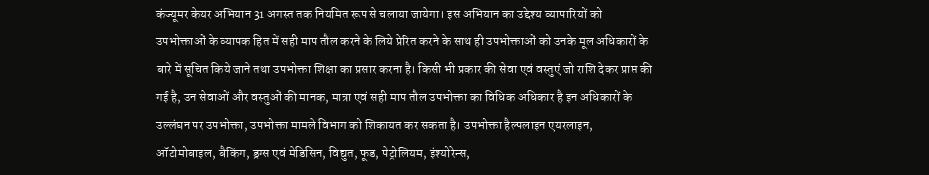कंज्यूमर केयर अभियान 31 अगस्त तक नियमित रूप से चलाया जायेगा। इस अभियान का उद्देश्य व्यापारियों को उपभोक्ताओं के व्यापक हित में सही माप तौल करने के लिये प्रेरित करने के साथ ही उपभोक्ताओं को उनके मूल अधिकारों के बारे में सूचित किये जाने तथा उपभोक्ता शिक्षा का प्रसार करना है। किसी भी प्रकार की सेवा एवं वस्तुएं जो राशि देकर प्राप्त की गई है, उन सेवाओं और वस्तुओं की मानक, मात्रा एवं सही माप तौल उपभोक्ता का विधिक अधिकार है इन अधिकारों के उल्लंघन पर उपभोक्ता, उपभोक्ता मामले विभाग को शिकायत कर सकता है। उपभोक्ता हैल्पलाइन एयरलाइन, ऑटोमोबाइल, बैकिंग, ड्रग्स एवं मेडिसिन, विद्युत, फूड, पेट्रोलियम, इंश्योरेन्स,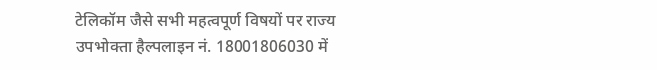टेलिकॉम जैसे सभी महत्वपूर्ण विषयों पर राज्य उपभोक्ता हैल्पलाइन नं. 18001806030 में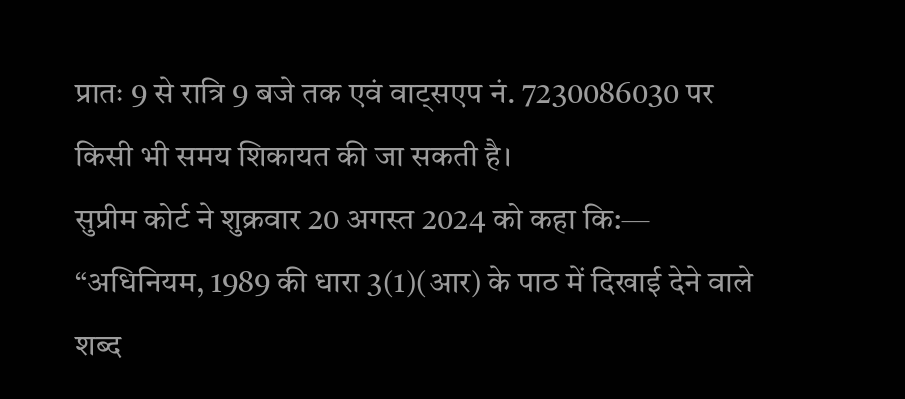प्रातः 9 से रात्रि 9 बजे तक एवं वाट्सएप नं. 7230086030 पर किसी भी समय शिकायत की जा सकती है।
सुप्रीम कोर्ट ने शुक्रवार 20 अगस्त 2024 को कहा कि:—
“अधिनियम, 1989 की धारा 3(1)(आर) के पाठ में दिखाई देने वाले शब्द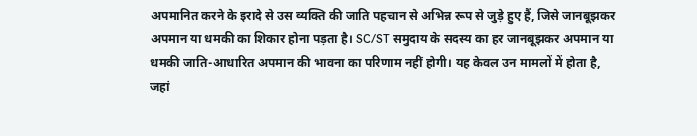अपमानित करने के इरादे से उस व्यक्ति की जाति पहचान से अभिन्न रूप से जुड़े हुए हैं, जिसे जानबूझकर अपमान या धमकी का शिकार होना पड़ता है। SC/ST समुदाय के सदस्य का हर जानबूझकर अपमान या धमकी जाति-आधारित अपमान की भावना का परिणाम नहीं होगी। यह केवल उन मामलों में होता है, जहां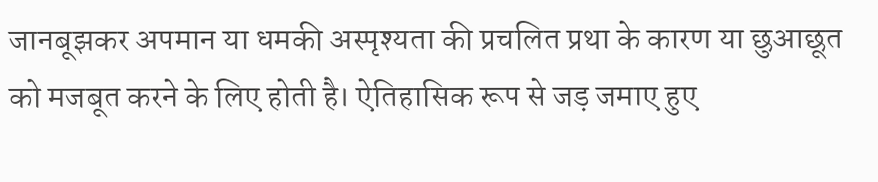जानबूझकर अपमान या धमकी अस्पृश्यता की प्रचलित प्रथा के कारण या छुआछूत को मजबूत करने के लिए होती है। ऐतिहासिक रूप से जड़ जमाए हुए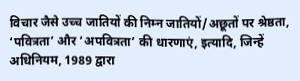विचार जैसे उच्च जातियों की निम्न जातियों/अछूतों पर श्रेष्ठता, ‘पवित्रता’ और ‘अपवित्रता’ की धारणाएं, इत्यादि, जिन्हें अधिनियम, 1989 द्वारा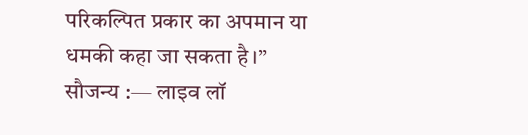परिकल्पित प्रकार का अपमान या धमकी कहा जा सकता है।”
सौजन्य :— लाइव लॉ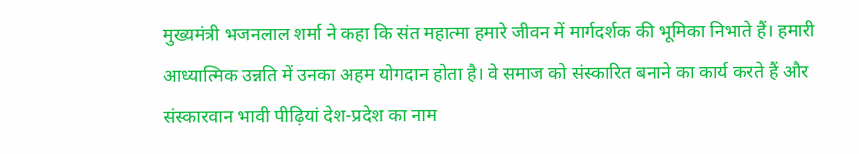मुख्यमंत्री भजनलाल शर्मा ने कहा कि संत महात्मा हमारे जीवन में मार्गदर्शक की भूमिका निभाते हैं। हमारी आध्यात्मिक उन्नति में उनका अहम योगदान होता है। वे समाज को संस्कारित बनाने का कार्य करते हैं और संस्कारवान भावी पीढ़ियां देश-प्रदेश का नाम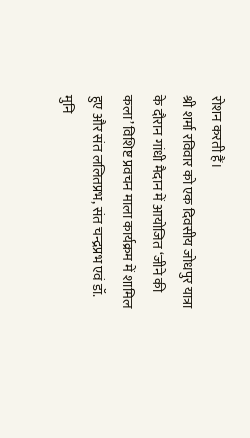रोशन करती हैं।
श्री शर्मा रविवार को एक दिवसीय जोधपुर यात्रा के दौरान गांधी मैदान में आयोजित ‘जीने की कला’ विशिष्ट प्रवचन माला कार्यक्रम में शामिल हुए और संत ललितप्रभ, संत चन्द्रप्रभ एवं डॉ. मुनि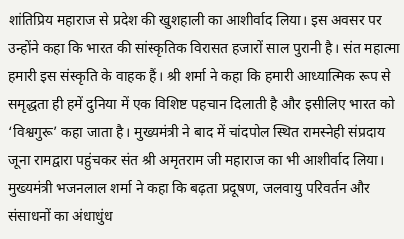शांतिप्रिय महाराज से प्रदेश की खुशहाली का आशीर्वाद लिया। इस अवसर पर उन्होंने कहा कि भारत की सांस्कृतिक विरासत हजारों साल पुरानी है। संत महात्मा हमारी इस संस्कृति के वाहक हैं। श्री शर्मा ने कहा कि हमारी आध्यात्मिक रूप से समृद्धता ही हमें दुनिया में एक विशिष्ट पहचान दिलाती है और इसीलिए भारत को ‘विश्वगुरू’ कहा जाता है। मुख्यमंत्री ने बाद में चांदपोल स्थित रामस्नेही संप्रदाय जूना रामद्वारा पहुंचकर संत श्री अमृतराम जी महाराज का भी आशीर्वाद लिया।
मुख्यमंत्री भजनलाल शर्मा ने कहा कि बढ़ता प्रदूषण, जलवायु परिवर्तन और संसाधनों का अंधाधुंध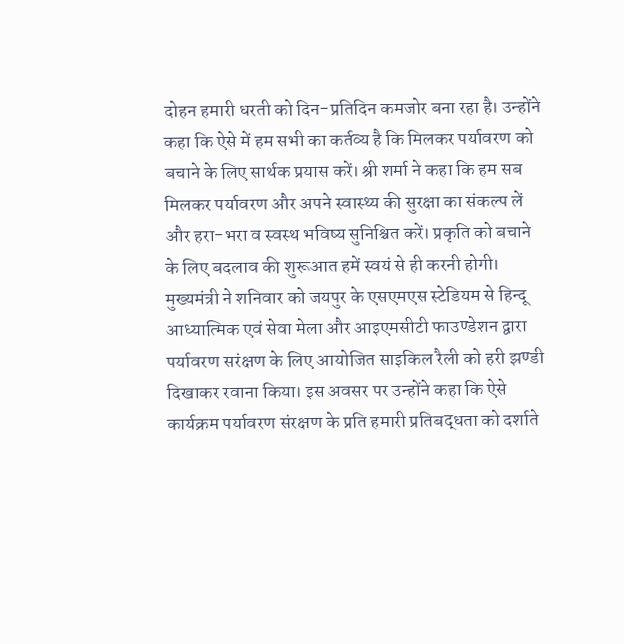दोहन हमारी धरती को दिन-प्रतिदिन कमजोर बना रहा है। उन्होंने कहा कि ऐसे में हम सभी का कर्तव्य है कि मिलकर पर्यावरण को बचाने के लिए सार्थक प्रयास करें। श्री शर्मा ने कहा कि हम सब मिलकर पर्यावरण और अपने स्वास्थ्य की सुरक्षा का संकल्प लें और हरा-भरा व स्वस्थ भविष्य सुनिश्चित करें। प्रकृति को बचाने के लिए बदलाव की शुरूआत हमें स्वयं से ही करनी होगी।
मुख्यमंत्री ने शनिवार को जयपुर के एसएमएस स्टेडियम से हिन्दू आध्यात्मिक एवं सेवा मेला और आइएमसीटी फाउण्डेशन द्वारा पर्यावरण सरंक्षण के लिए आयोजित साइकिल रैली को हरी झण्डी दिखाकर रवाना किया। इस अवसर पर उन्होंने कहा कि ऐसे कार्यक्रम पर्यावरण संरक्षण के प्रति हमारी प्रतिबद्धता को दर्शाते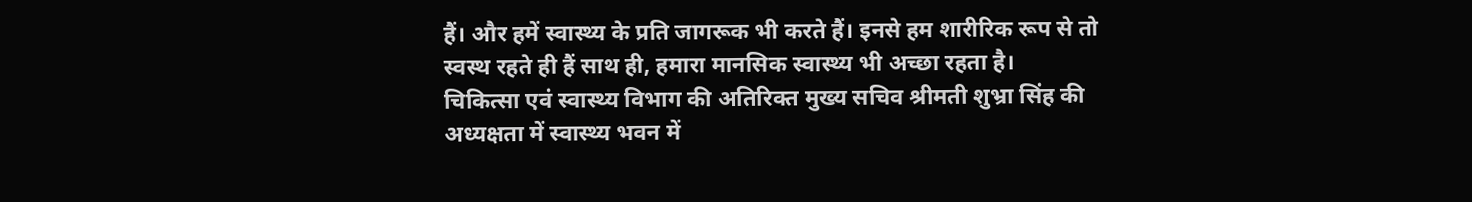हैं। और हमें स्वास्थ्य के प्रति जागरूक भी करते हैं। इनसे हम शारीरिक रूप से तो स्वस्थ रहते ही हैं साथ ही, हमारा मानसिक स्वास्थ्य भी अच्छा रहता है।
चिकित्सा एवं स्वास्थ्य विभाग की अतिरिक्त मुख्य सचिव श्रीमती शुभ्रा सिंह की अध्यक्षता में स्वास्थ्य भवन में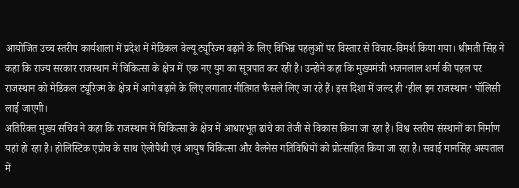आयोजित उच्च स्तरीय कार्यशाला में प्रदेश में मेडिकल वेल्यू ट्यूरिज्म बढ़ाने के लिए विभिन्न पहलुओं पर विस्तार से विचार-विमर्श किया गया। श्रीमती सिंह ने कहा कि राज्य सरकार राजस्थान में चिकित्सा के क्षेत्र में एक नए युग का सूत्रपात कर रही है। उन्होने कहा कि मुख्यमंत्री भजनलाल शर्मा की पहल पर राजस्थान को मेडिकल ट्यूरिज्म के क्षेत्र में आगे बढ़ाने के लिए लगातार नीतिगत फैसले लिए जा रहे हैं। इस दिशा में जल्द ही ‘हील इन राजस्थान‘ पॉलिसी लाई जाएगी।
अतिरिक्त मुख्य सचिव ने कहा कि राजस्थान में चिकित्सा के क्षेत्र में आधारभूत ढांचे का तेजी से विकास किया जा रहा है। विश्व स्तरीय संस्थानों का निर्माण यहां हो रहा है। होलिस्टिक एप्रोच के साथ ऐलोपैथी एवं आयुष चिकित्सा और वैलनेस गतिविधियों को प्रोत्साहित किया जा रहा है। सवाई मानसिंह अस्पताल में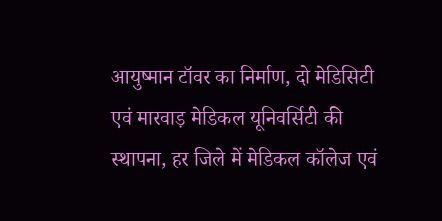आयुष्मान टॉवर का निर्माण, दो मेडिसिटी एवं मारवाड़ मेडिकल यूनिवर्सिटी की स्थापना, हर जिले में मेडिकल कॉलेज एवं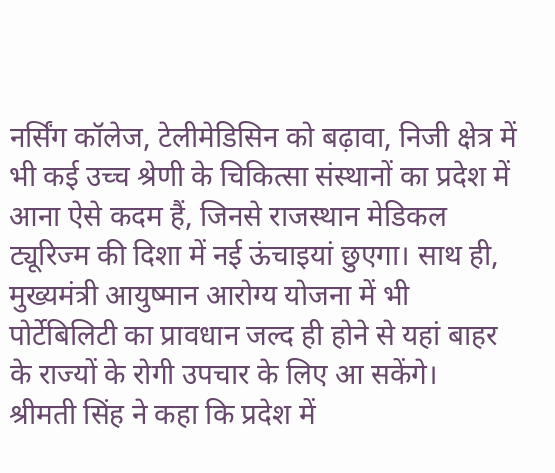नर्सिंग कॉलेज, टेलीमेडिसिन को बढ़ावा, निजी क्षेत्र में भी कई उच्च श्रेणी के चिकित्सा संस्थानों का प्रदेश में आना ऐसे कदम हैं, जिनसे राजस्थान मेडिकल ट्यूरिज्म की दिशा में नई ऊंचाइयां छुएगा। साथ ही, मुख्यमंत्री आयुष्मान आरोग्य योजना में भी पोर्टेबिलिटी का प्रावधान जल्द ही होने से यहां बाहर के राज्यों के रोगी उपचार के लिए आ सकेंगे।
श्रीमती सिंह ने कहा कि प्रदेश में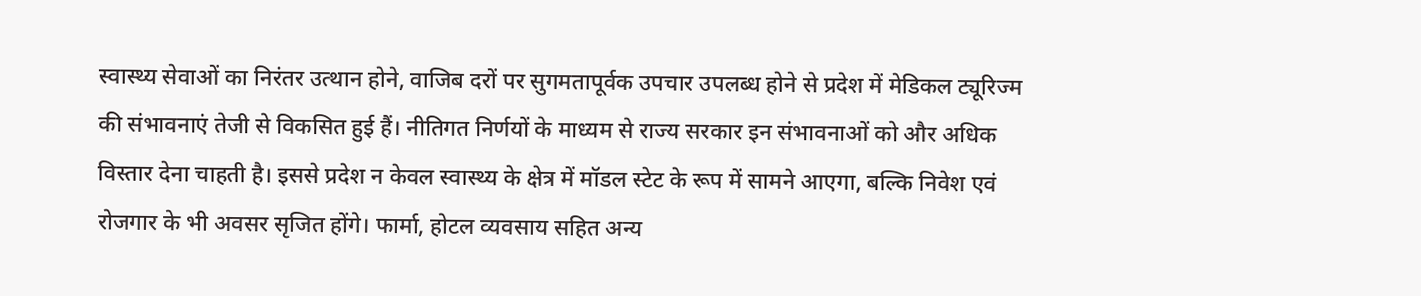स्वास्थ्य सेवाओं का निरंतर उत्थान होने, वाजिब दरों पर सुगमतापूर्वक उपचार उपलब्ध होने से प्रदेश में मेडिकल ट्यूरिज्म की संभावनाएं तेजी से विकसित हुई हैं। नीतिगत निर्णयों के माध्यम से राज्य सरकार इन संभावनाओं को और अधिक विस्तार देना चाहती है। इससे प्रदेश न केवल स्वास्थ्य के क्षेत्र में मॉडल स्टेट के रूप में सामने आएगा, बल्कि निवेश एवं रोजगार के भी अवसर सृजित होंगे। फार्मा, होटल व्यवसाय सहित अन्य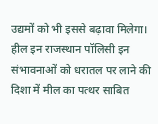उद्यमों को भी इससे बढ़ावा मिलेगा। हील इन राजस्थान पॉलिसी इन संभावनाओं को धरातल पर लाने की दिशा में मील का पत्थर साबित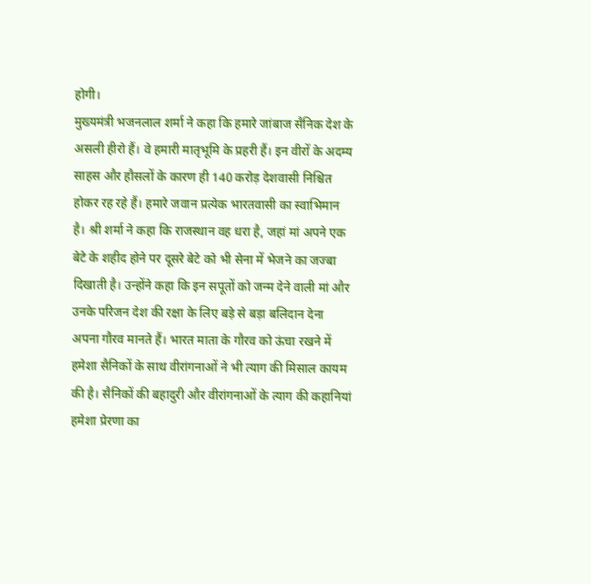होगी।
मुख्यमंत्री भजनलाल शर्मा ने कहा कि हमारे जांबाज सैनिक देश के असली हीरो हैं। वे हमारी मातृभूमि के प्रहरी हैं। इन वीरों के अदम्य साहस और हौसलों के कारण ही 140 करोड़ देशवासी निश्चित होकर रह रहे हैं। हमारे जवान प्रत्येक भारतवासी का स्वाभिमान है। श्री शर्मा ने कहा कि राजस्थान वह धरा है, जहां मां अपने एक बेटे के शहीद होने पर दूसरे बेटे को भी सेना में भेजने का जज्बा दिखाती है। उन्होंने कहा कि इन सपूतों को जन्म देने वाली मां और उनके परिजन देश की रक्षा के लिए बड़े से बड़ा बलिदान देना अपना गौरव मानते हैं। भारत माता के गौरव को ऊंचा रखने में हमेशा सैनिकों के साथ वीरांगनाओं ने भी त्याग की मिसाल कायम की है। सैनिकों की बहादुरी और वीरांगनाओं के त्याग की कहानियां हमेशा प्रेरणा का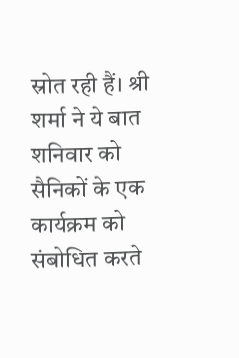स्रोत रही हैं। श्री शर्मा ने ये बात शनिवार को सैनिकों के एक कार्यक्रम को संबोधित करते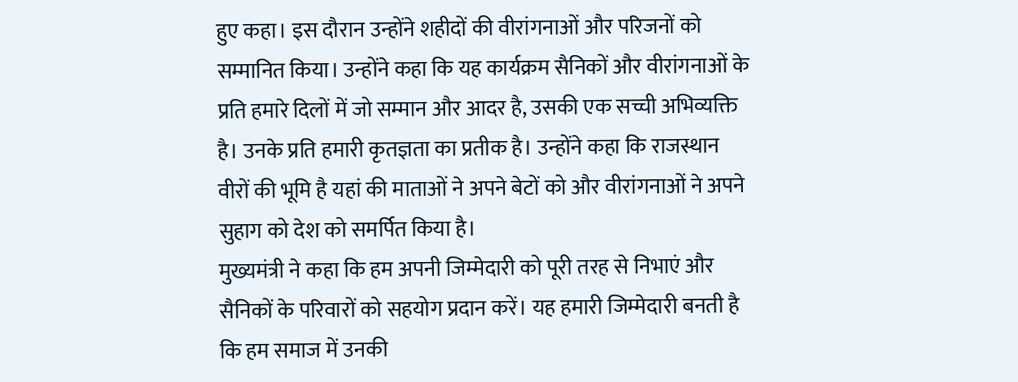हुए कहा। इस दौरान उन्होंने शहीदों की वीरांगनाओं और परिजनों को सम्मानित किया। उन्होंने कहा कि यह कार्यक्रम सैनिकों और वीरांगनाओं के प्रति हमारे दिलों में जो सम्मान और आदर है, उसकी एक सच्ची अभिव्यक्ति है। उनके प्रति हमारी कृतज्ञता का प्रतीक है। उन्होंने कहा कि राजस्थान वीरों की भूमि है यहां की माताओं ने अपने बेटों को और वीरांगनाओं ने अपने सुहाग को देश को समर्पित किया है।
मुख्यमंत्री ने कहा कि हम अपनी जिम्मेदारी को पूरी तरह से निभाएं और सैनिकों के परिवारों को सहयोग प्रदान करें। यह हमारी जिम्मेदारी बनती है कि हम समाज में उनकी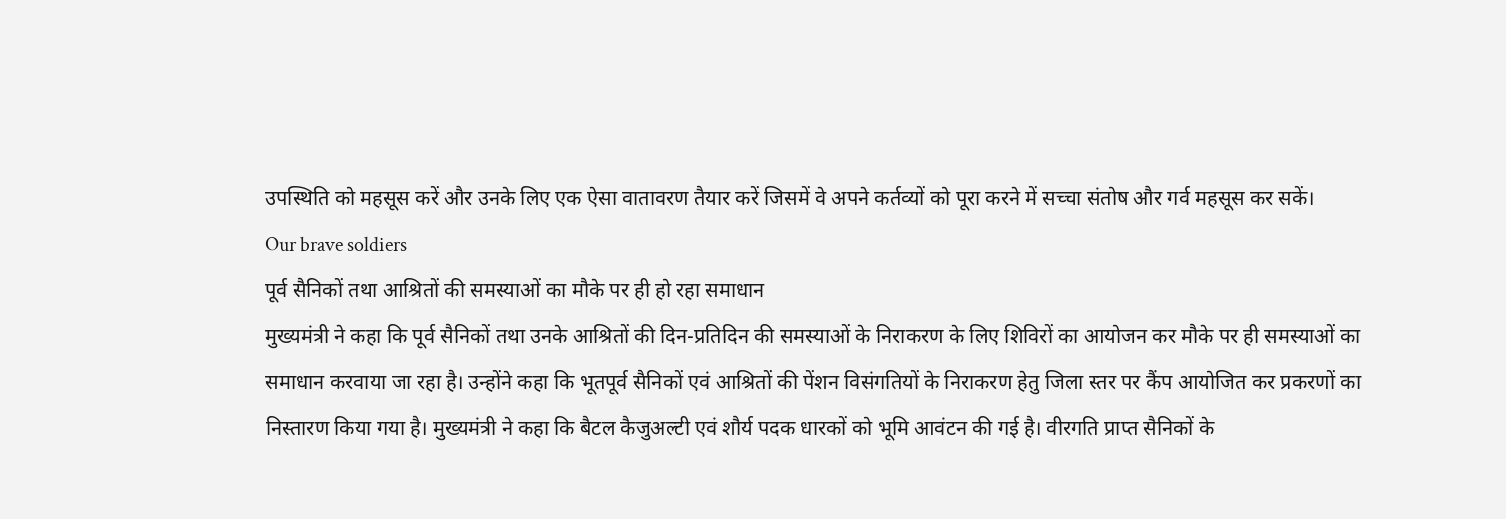उपस्थिति को महसूस करें और उनके लिए एक ऐसा वातावरण तैयार करें जिसमें वे अपने कर्तव्यों को पूरा करने में सच्चा संतोष और गर्व महसूस कर सकें।
Our brave soldiers
पूर्व सैनिकों तथा आश्रितों की समस्याओं का मौके पर ही हो रहा समाधान
मुख्यमंत्री ने कहा कि पूर्व सैनिकों तथा उनके आश्रितों की दिन-प्रतिदिन की समस्याओं के निराकरण के लिए शिविरों का आयोजन कर मौके पर ही समस्याओं का समाधान करवाया जा रहा है। उन्होंने कहा कि भूतपूर्व सैनिकों एवं आश्रितों की पेंशन विसंगतियों के निराकरण हेतु जिला स्तर पर कैंप आयोजित कर प्रकरणों का निस्तारण किया गया है। मुख्यमंत्री ने कहा कि बैटल कैजुअल्टी एवं शौर्य पदक धारकों को भूमि आवंटन की गई है। वीरगति प्राप्त सैनिकों के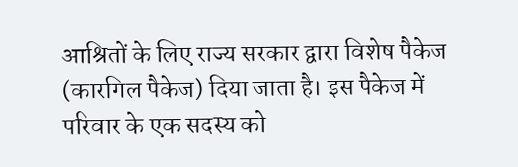आश्रितों के लिए राज्य सरकार द्वारा विशेष पैकेज (कारगिल पैकेज) दिया जाता है। इस पैकेज में परिवार के एक सदस्य को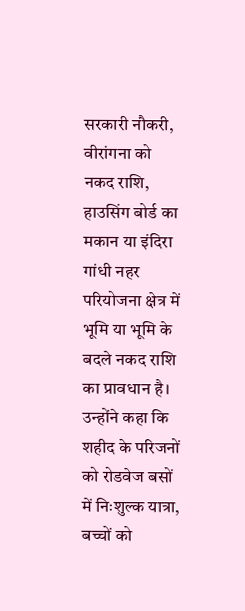सरकारी नौकरी, वीरांगना को नकद राशि, हाउसिंग बोर्ड का मकान या इंदिरा गांधी नहर परियोजना क्षेत्र में भूमि या भूमि के बदले नकद राशि का प्रावधान है। उन्होंने कहा कि शहीद के परिजनों को रोडवेज बसों में निःशुल्क यात्रा, बच्चों को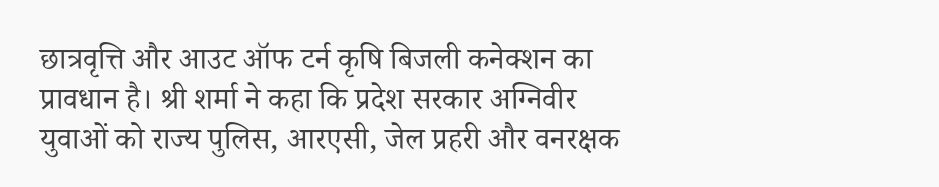छात्रवृत्ति और आउट ऑफ टर्न कृषि बिजली कनेक्शन का प्रावधान है। श्री शर्मा ने कहा कि प्रदेश सरकार अग्निवीर युवाओं को राज्य पुलिस, आरएसी, जेल प्रहरी और वनरक्षक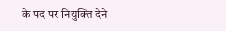के पद पर नियुक्ति देने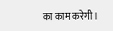का काम करेगी।